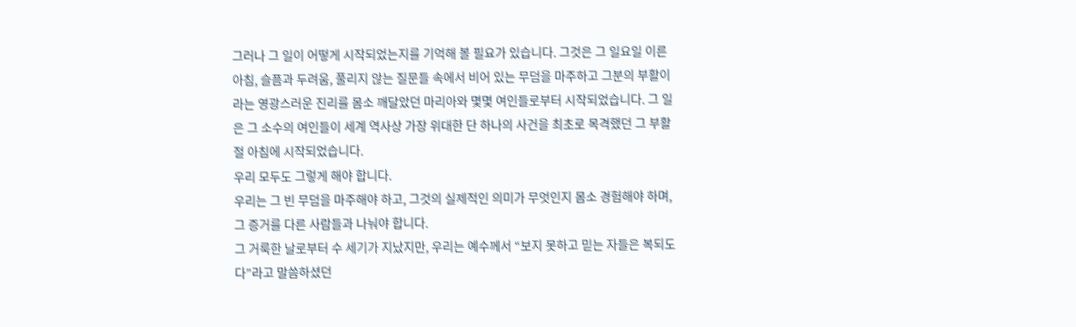그러나 그 일이 어떻게 시작되었는지를 기억해 볼 필요가 있습니다. 그것은 그 일요일 이른 아침, 슬픔과 두려움, 풀리지 않는 질문들 속에서 비어 있는 무덤을 마주하고 그분의 부활이라는 영광스러운 진리를 몸소 깨달았던 마리아와 몇몇 여인들로부터 시작되었습니다. 그 일은 그 소수의 여인들이 세계 역사상 가장 위대한 단 하나의 사건을 최초로 목격했던 그 부활절 아침에 시작되었습니다.
우리 모두도 그렇게 해야 합니다.
우리는 그 빈 무덤을 마주해야 하고, 그것의 실제적인 의미가 무엇인지 몸소 경험해야 하며, 그 증거를 다른 사람들과 나눠야 합니다.
그 거룩한 날로부터 수 세기가 지났지만, 우리는 예수께서 “보지 못하고 믿는 자들은 복되도다”라고 말씀하셨던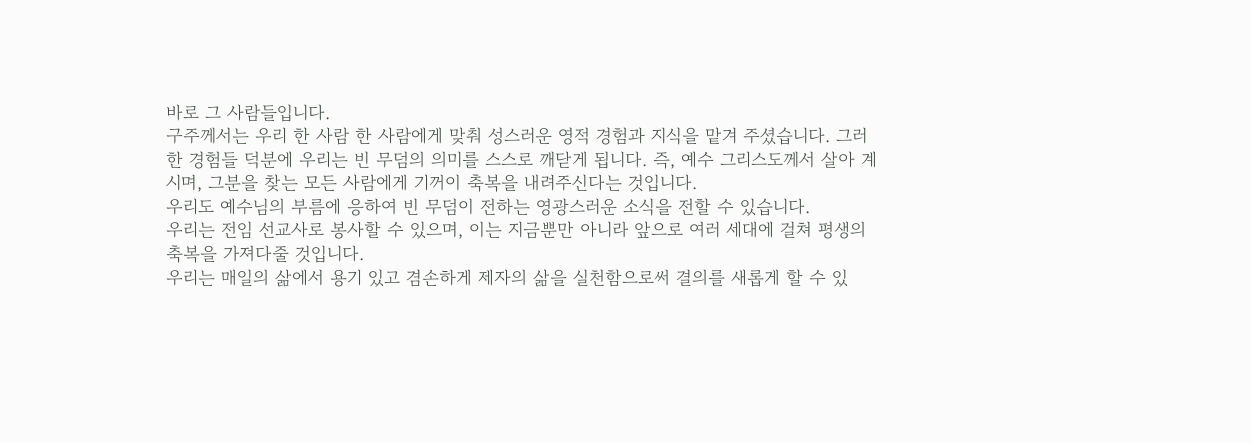바로 그 사람들입니다.
구주께서는 우리 한 사람 한 사람에게 맞춰 성스러운 영적 경험과 지식을 맡겨 주셨습니다. 그러한 경험들 덕분에 우리는 빈 무덤의 의미를 스스로 깨닫게 됩니다. 즉, 예수 그리스도께서 살아 계시며, 그분을 찾는 모든 사람에게 기꺼이 축복을 내려주신다는 것입니다.
우리도 예수님의 부름에 응하여 빈 무덤이 전하는 영광스러운 소식을 전할 수 있습니다.
우리는 전임 선교사로 봉사할 수 있으며, 이는 지금뿐만 아니라 앞으로 여러 세대에 걸쳐 평생의 축복을 가져다줄 것입니다.
우리는 매일의 삶에서 용기 있고 겸손하게 제자의 삶을 실천함으로써 결의를 새롭게 할 수 있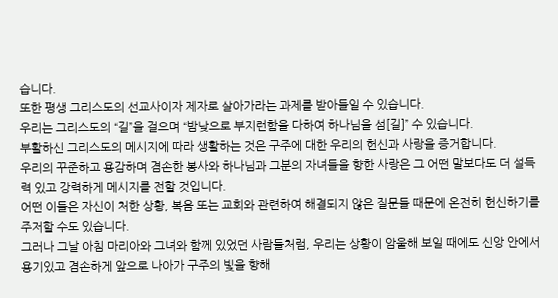습니다.
또한 평생 그리스도의 선교사이자 제자로 살아가라는 과제를 받아들일 수 있습니다.
우리는 그리스도의 “길”을 걸으며 “밤낮으로 부지런함을 다하여 하나님을 섬[길]” 수 있습니다.
부활하신 그리스도의 메시지에 따라 생활하는 것은 구주에 대한 우리의 헌신과 사랑을 증거합니다.
우리의 꾸준하고 용감하며 겸손한 봉사와 하나님과 그분의 자녀들을 향한 사랑은 그 어떤 말보다도 더 설득력 있고 강력하게 메시지를 전할 것입니다.
어떤 이들은 자신이 처한 상황, 복음 또는 교회와 관련하여 해결되지 않은 질문들 때문에 온전히 헌신하기를 주저할 수도 있습니다.
그러나 그날 아침 마리아와 그녀와 함께 있었던 사람들처럼, 우리는 상황이 암울해 보일 때에도 신앙 안에서 용기있고 겸손하게 앞으로 나아가 구주의 빛을 향해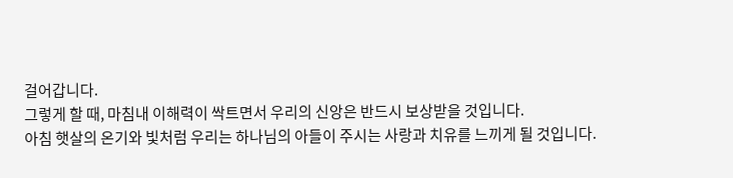걸어갑니다.
그렇게 할 때, 마침내 이해력이 싹트면서 우리의 신앙은 반드시 보상받을 것입니다.
아침 햇살의 온기와 빛처럼 우리는 하나님의 아들이 주시는 사랑과 치유를 느끼게 될 것입니다.